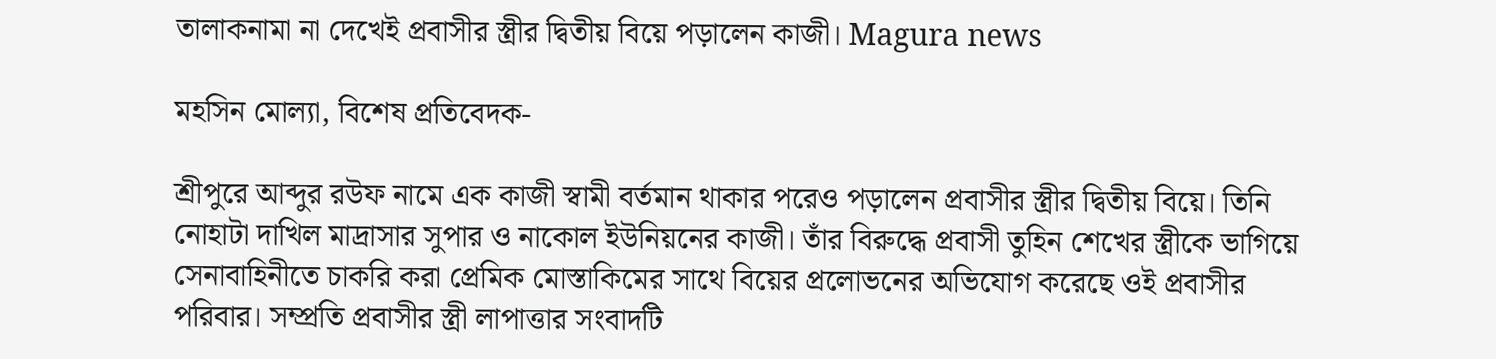তালাকনামা না দেখেই প্রবাসীর স্ত্রীর দ্বিতীয় বিয়ে পড়ালেন কাজী। Magura news

মহসিন মোল্যা, বিশেষ প্রতিবেদক-

শ্রীপুরে আব্দুর রউফ নামে এক কাজী স্বামী বর্তমান থাকার পরেও পড়ালেন প্রবাসীর স্ত্রীর দ্বিতীয় বিয়ে। তিনি নোহাটা দাখিল মাদ্রাসার সুপার ও নাকোল ইউনিয়নের কাজী। তাঁর বিরুদ্ধে প্রবাসী তুহিন শেখের স্ত্রীকে ভাগিয়ে সেনাবাহিনীতে চাকরি করা প্রেমিক মোস্তাকিমের সাথে বিয়ের প্রলোভনের অভিযোগ করেছে ওই প্রবাসীর পরিবার। সম্প্রতি প্রবাসীর স্ত্রী লাপাত্তার সংবাদটি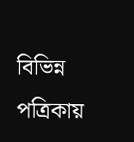বিভিন্ন পত্রিকায়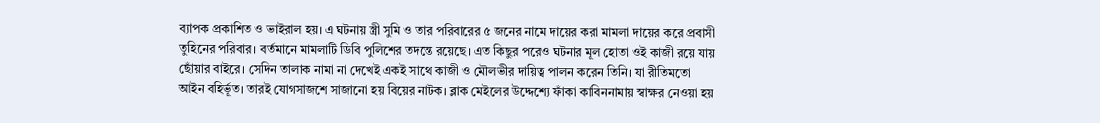ব্যাপক প্রকাশিত ও ভাইরাল হয়। এ ঘটনায় স্ত্রী সুমি ও তার পরিবারের ৫ জনের নামে দায়ের করা মামলা দায়ের করে প্রবাসী তুহিনের পরিবার। বর্তমানে মামলাটি ডিবি পুলিশের তদন্তে রয়েছে। এত কিছুর পরেও ঘটনার মূল হোতা ওই কাজী রয়ে যায় ছোঁয়ার বাইরে। সেদিন তালাক নামা না দেখেই একই সাথে কাজী ও মৌলভীর দায়িত্ব পালন করেন তিনি। যা রীতিমতো আইন বহির্ভূত। তারই যোগসাজশে সাজানো হয় বিয়ের নাটক। ব্লাক মেইলের উদ্দেশ্যে ফাঁকা কাবিননামায় স্বাক্ষর নেওয়া হয়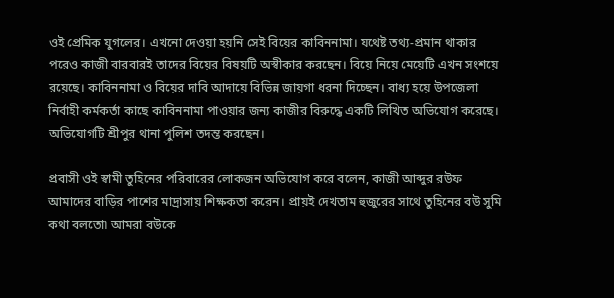ওই প্রেমিক যুগলের। এখনো দেওয়া হয়নি সেই বিয়ের কাবিননামা। যথেষ্ট তথ্য-প্রমান থাকার পরেও কাজী বারবারই তাদের বিয়ের বিষয়টি অস্বীকার করছেন। বিয়ে নিয়ে মেয়েটি এখন সংশয়ে রয়েছে। কাবিননামা ও বিয়ের দাবি আদায়ে বিভিন্ন জায়গা ধরনা দিচ্ছেন। বাধ্য হয়ে উপজেলা নির্বাহী কর্মকর্তা কাছে কাবিননামা পাওয়ার জন্য কাজীর বিরুদ্ধে একটি লিখিত অভিযোগ করেছে। অভিযোগটি শ্রীপুর থানা পুলিশ তদন্ত করছেন।

প্রবাসী ওই স্বামী তুহিনের পরিবারের লোকজন অভিযোগ করে বলেন, কাজী আব্দুর রউফ আমাদের বাড়ির পাশের মাদ্রাসায় শিক্ষকতা করেন। প্রায়ই দেখতাম হুজুরের সাথে তুহিনের বউ সুমি কথা বলতো৷ আমরা বউকে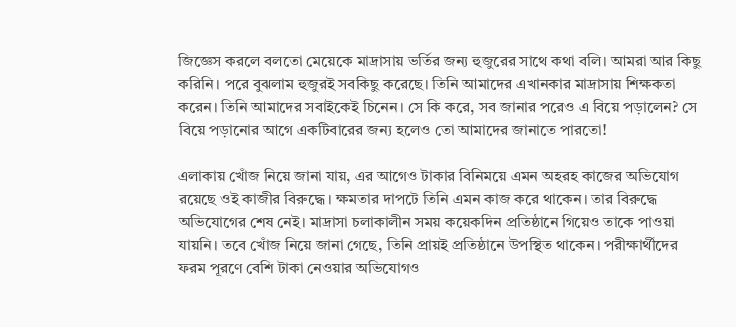জিজ্ঞেস করলে বলতো মেয়েকে মাদ্রাসায় ভর্তির জন্য হুজুরের সাথে কথা বলি। আমরা আর কিছু করিনি। পরে বুঝলাম হুজুরই সবকিছু করেছে। তিনি আমাদের এখানকার মাদ্রাসায় শিক্ষকতা করেন। তিনি আমাদের সবাইকেই চিনেন। সে কি করে, সব জানার পরেও এ বিয়ে পড়ালেন? সে বিয়ে পড়ানোর আগে একটিবারের জন্য হলেও তো আমাদের জানাতে পারতো!

এলাকায় খোঁজ নিয়ে জানা যায়, এর আগেও টাকার বিনিময়ে এমন অহরহ কাজের অভিযোগ রয়েছে ওই কাজীর বিরুদ্ধে। ক্ষমতার দাপটে তিনি এমন কাজ করে থাকেন। তার বিরুদ্ধে অভিযোগের শেষ নেই। মাদ্রাসা চলাকালীন সময় কয়েকদিন প্রতিষ্ঠানে গিয়েও তাকে পাওয়া যায়নি। তবে খোঁজ নিয়ে জানা গেছে, তিনি প্রায়ই প্রতিষ্ঠানে উপস্থিত থাকেন। পরীক্ষার্থীদের ফরম পূরণে বেশি টাকা নেওয়ার অভিযোগও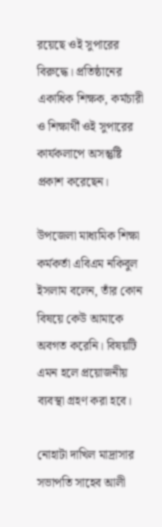রয়েছে ওই সুপারের বিরুদ্ধে। প্রতিষ্ঠানের একাধিক শিক্ষক, কর্মচারী ও শিক্ষার্থী ওই সুপারের কার্যকলাপে অসন্তুষ্টি প্রকাশ করেছেন।

উপজেলা মাধ্যমিক শিক্ষা কর্মকর্তা এবিএম নকিবুল ইসলাম বলেন, তাঁর কোন বিষয়ে কেউ আমাকে অবগত করেনি। বিষয়টি এমন হলে প্রয়োজনীয় ব্যবস্থা গ্রহণ করা হবে।

নোহাটা দাখিল মাদ্রাসার সভাপতি সাহেব আলী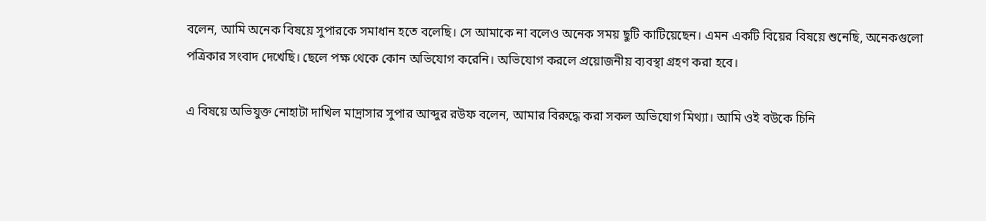বলেন, আমি অনেক বিষয়ে সুপারকে সমাধান হতে বলেছি। সে আমাকে না বলেও অনেক সময় ছুটি কাটিয়েছেন। এমন একটি বিয়ের বিষয়ে শুনেছি, অনেকগুলো পত্রিকার সংবাদ দেখেছি। ছেলে পক্ষ থেকে কোন অভিযোগ করেনি। অভিযোগ করলে প্রয়োজনীয় ব্যবস্থা গ্রহণ করা হবে।

এ বিষয়ে অভিযুক্ত নোহাটা দাখিল মাদ্রাসার সুপার আব্দুর রউফ বলেন, আমার বিরুদ্ধে করা সকল অভিযোগ মিথ্যা। আমি ওই বউকে চিনি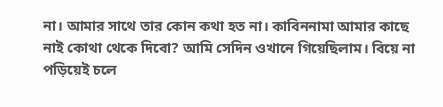না। আমার সাথে তার কোন কথা হত না। কাবিননামা আমার কাছে নাই কোথা থেকে দিবো? আমি সেদিন ওখানে গিয়েছিলাম। বিয়ে না পড়িয়েই চলে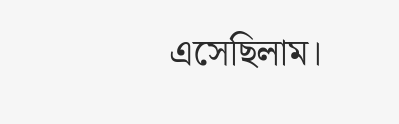এসেছিলাম।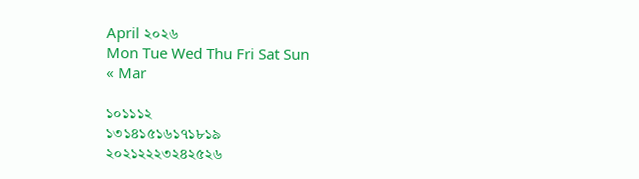April ২০২৬
Mon Tue Wed Thu Fri Sat Sun
« Mar

১০১১১২
১৩১৪১৫১৬১৭১৮১৯
২০২১২২২৩২৪২৫২৬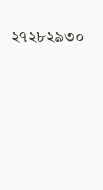২৭২৮২৯৩০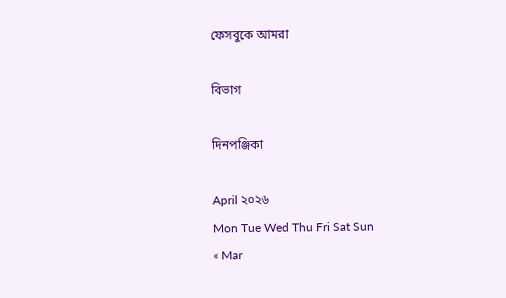ফেসবুকে আমরা

বিভাগ

দিনপঞ্জিকা

April ২০২৬
Mon Tue Wed Thu Fri Sat Sun
« Mar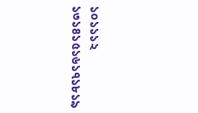১০১১১২
১৩১৪১৫১৬১৭১৮১৯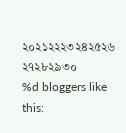২০২১২২২৩২৪২৫২৬
২৭২৮২৯৩০
%d bloggers like this: